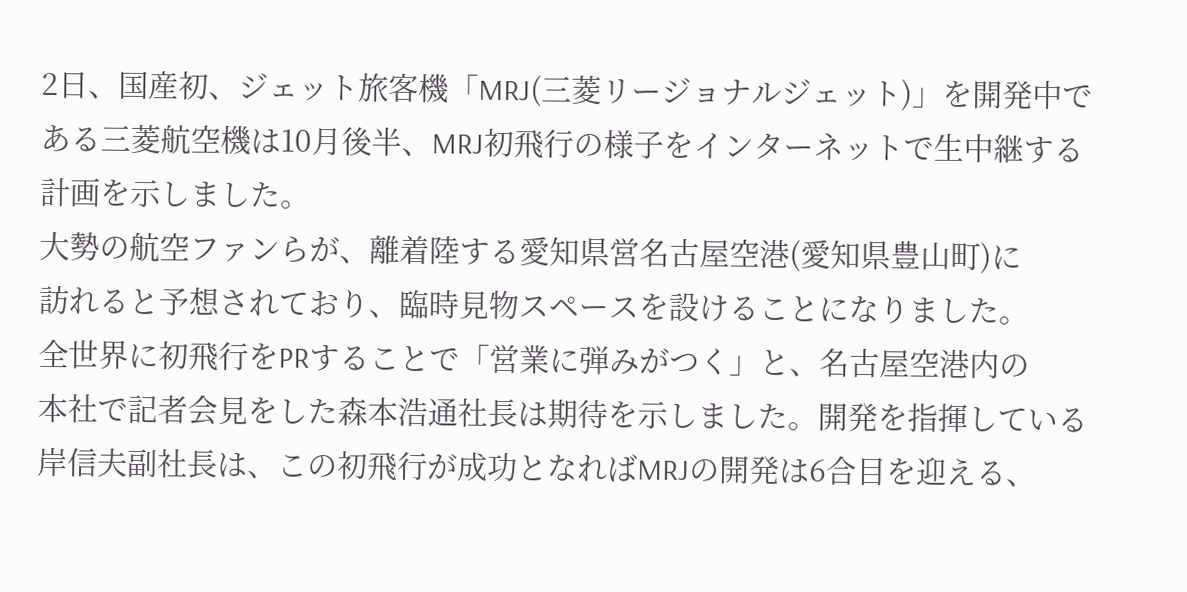2日、国産初、ジェット旅客機「MRJ(三菱リージョナルジェット)」を開発中である三菱航空機は10月後半、MRJ初飛行の様子をインターネットで生中継する計画を示しました。
大勢の航空ファンらが、離着陸する愛知県営名古屋空港(愛知県豊山町)に
訪れると予想されており、臨時見物スペースを設けることになりました。
全世界に初飛行をPRすることで「営業に弾みがつく」と、名古屋空港内の
本社で記者会見をした森本浩通社長は期待を示しました。開発を指揮している
岸信夫副社長は、この初飛行が成功となればMRJの開発は6合目を迎える、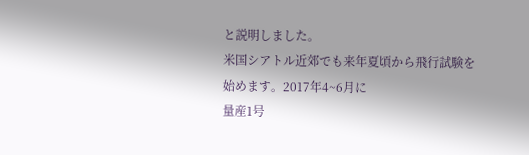と説明しました。
米国シアトル近郊でも来年夏頃から飛行試験を始めます。2017年4~6月に
量産1号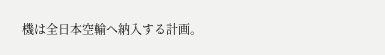機は全日本空輸へ納入する計画。